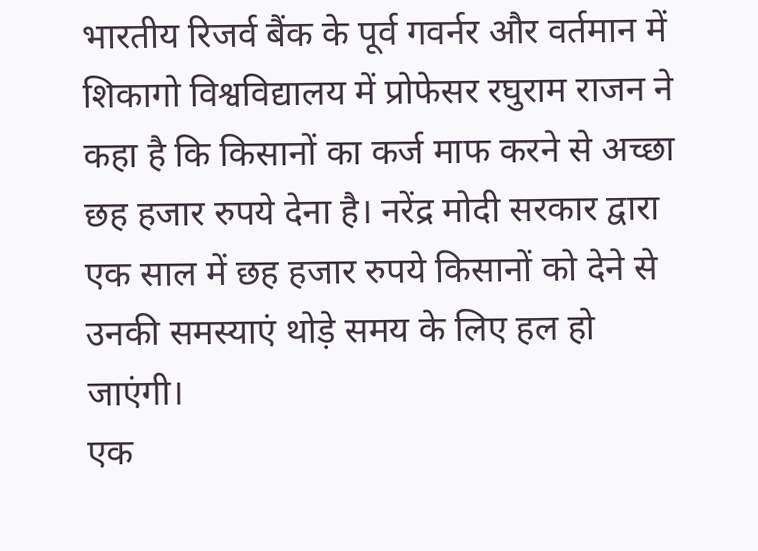भारतीय रिजर्व बैंक के पूर्व गवर्नर और वर्तमान में शिकागो विश्वविद्यालय में प्रोफेसर रघुराम राजन ने कहा है कि किसानों का कर्ज माफ करने से अच्छा छह हजार रुपये देना है। नरेंद्र मोदी सरकार द्वारा एक साल में छह हजार रुपये किसानों को देने से उनकी समस्याएं थोड़े समय के लिए हल हो जाएंगी।
एक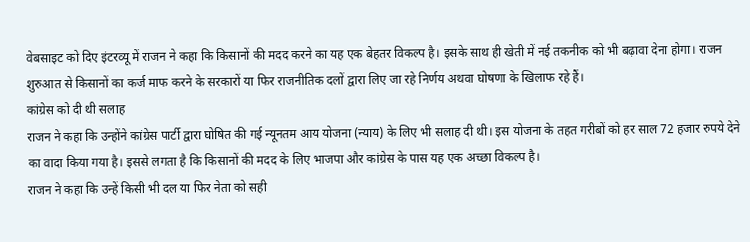वेबसाइट को दिए इंटरव्यू में राजन ने कहा कि किसानों की मदद करने का यह एक बेहतर विकल्प है। इसके साथ ही खेती में नई तकनीक को भी बढ़ावा देना होगा। राजन शुरुआत से किसानों का कर्ज माफ करने के सरकारों या फिर राजनीतिक दलों द्वारा लिए जा रहे निर्णय अथवा घोषणा के खिलाफ रहे हैं।
कांग्रेस को दी थी सलाह
राजन ने कहा कि उन्होंने कांग्रेस पार्टी द्वारा घोषित की गई न्यूनतम आय योजना (न्याय) के लिए भी सलाह दी थी। इस योजना के तहत गरीबों को हर साल 72 हजार रुपये देने का वादा किया गया है। इससे लगता है कि किसानों की मदद के लिए भाजपा और कांग्रेस के पास यह एक अच्छा विकल्प है।
राजन ने कहा कि उन्हें किसी भी दल या फिर नेता को सही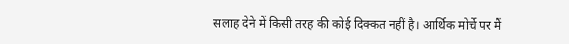सलाह देने में किसी तरह की कोई दिक्कत नहीं है। आर्थिक मोर्चे पर मैं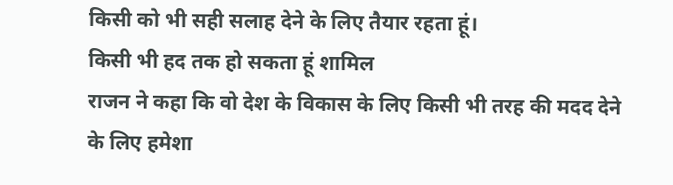किसी को भी सही सलाह देने के लिए तैयार रहता हूं।
किसी भी हद तक हो सकता हूं शामिल
राजन ने कहा कि वो देश के विकास के लिए किसी भी तरह की मदद देने के लिए हमेशा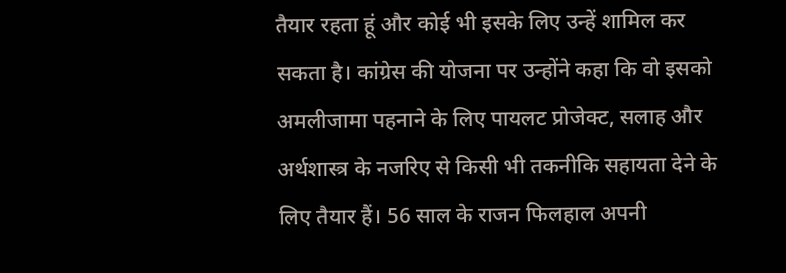तैयार रहता हूं और कोई भी इसके लिए उन्हें शामिल कर सकता है। कांग्रेस की योजना पर उन्होंने कहा कि वो इसको अमलीजामा पहनाने के लिए पायलट प्रोजेक्ट, सलाह और अर्थशास्त्र के नजरिए से किसी भी तकनीकि सहायता देने के लिए तैयार हैं। 56 साल के राजन फिलहाल अपनी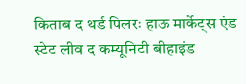किताब द थर्ड पिलरः हाऊ मार्केट्स एंड स्टेट लीव द कम्यूनिटी बीहाइंड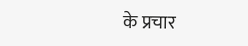के प्रचार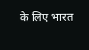के लिए भारत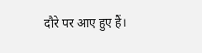दौरे पर आए हुए हैं।